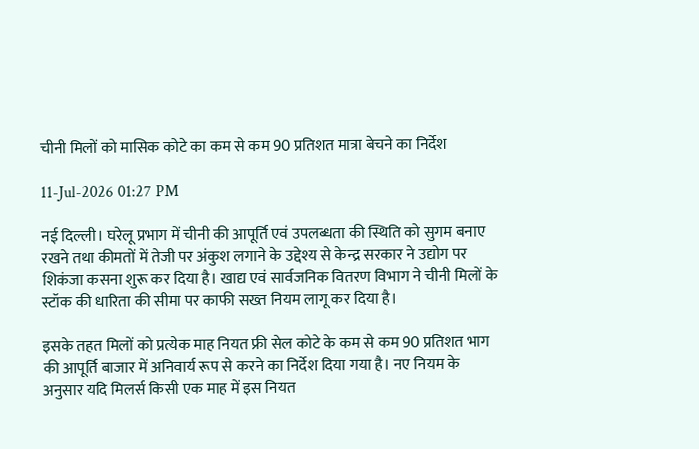चीनी मिलों को मासिक कोटे का कम से कम 90 प्रतिशत मात्रा बेचने का निर्देश

11-Jul-2026 01:27 PM

नई दिल्ली। घरेलू प्रभाग में चीनी की आपूर्ति एवं उपलब्धता की स्थिति को सुगम बनाए रखने तथा कीमतों में तेजी पर अंकुश लगाने के उद्देश्य से केन्द्र सरकार ने उद्योग पर शिकंजा कसना शुरू कर दिया है। खाद्य एवं सार्वजनिक वितरण विभाग ने चीनी मिलों के स्टॉक की धारिता की सीमा पर काफी सख्त नियम लागू कर दिया है।

इसके तहत मिलों को प्रत्येक माह नियत फ्री सेल कोटे के कम से कम 90 प्रतिशत भाग की आपूर्ति बाजार में अनिवार्य रूप से करने का निर्देश दिया गया है। नए नियम के अनुसार यदि मिलर्स किसी एक माह में इस नियत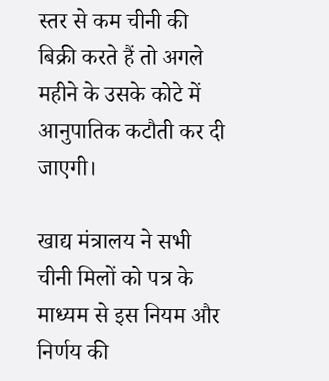स्तर से कम चीनी की बिक्री करते हैं तो अगले महीने के उसके कोटे में आनुपातिक कटौती कर दी जाएगी।

खाद्य मंत्रालय ने सभी चीनी मिलों को पत्र के माध्यम से इस नियम और निर्णय की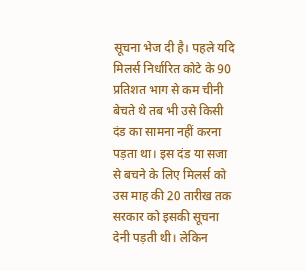सूचना भेज दी है। पहले यदि मिलर्स निर्धारित कोटे के 90 प्रतिशत भाग से कम चीनी बेचते थे तब भी उसे किसी दंड का सामना नहीं करना पड़ता था। इस दंड या सजा से बचने के लिए मिलर्स को उस माह की 20 तारीख तक सरकार को इसकी सूचना देनी पड़ती थी। लेकिन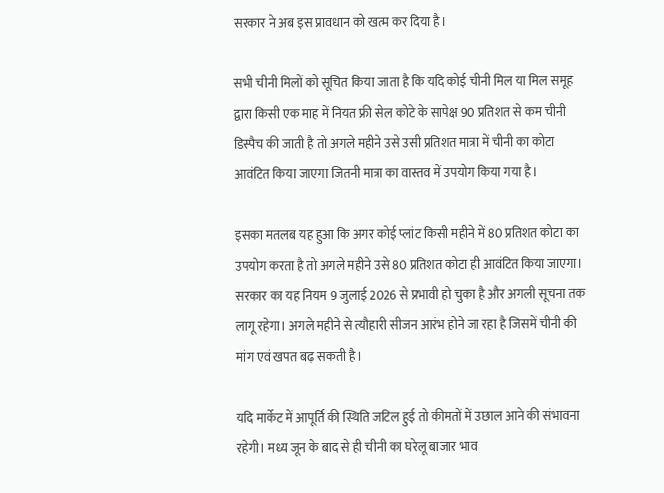सरकार ने अब इस प्रावधान को खत्म कर दिया है।

सभी चीनी मिलों को सूचित किया जाता है कि यदि कोई चीनी मिल या मिल समूह द्वारा किसी एक माह में नियत फ्री सेल कोटे के सापेक्ष 90 प्रतिशत से कम चीनी डिस्पैच की जाती है तो अगले महीने उसे उसी प्रतिशत मात्रा में चीनी का कोटा आवंटित किया जाएगा जितनी मात्रा का वास्तव में उपयोग किया गया है।

इसका मतलब यह हुआ कि अगर कोई प्लांट किसी महीने में 80 प्रतिशत कोटा का उपयोग करता है तो अगले महीने उसे 80 प्रतिशत कोटा ही आवंटित किया जाएगा। सरकार का यह नियम 9 जुलाई 2026 से प्रभावी हो चुका है और अगली सूचना तक लागू रहेगा। अगले महीने से त्यौहारी सीजन आरंभ होने जा रहा है जिसमें चीनी की मांग एवं खपत बढ़ सकती है।

यदि मार्केट में आपूर्ति की स्थिति जटिल हुई तो कीमतों में उछाल आने की संभावना रहेगी। मध्य जून के बाद से ही चीनी का घरेलू बाजार भाव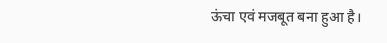ऊंचा एवं मजबूत बना हुआ है।